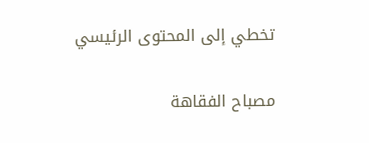تخطي إلى المحتوى الرئيسي

مصباح الفقاهة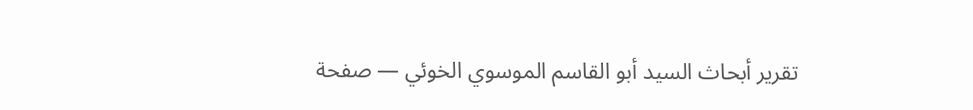تقرير أبحاث السيد أبو القاسم الموسوي الخوئي — صفحة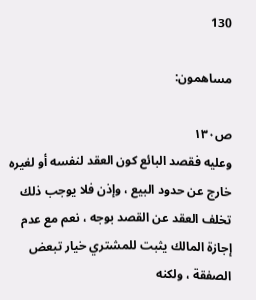130

مساهمون:

ص١٣٠
وعليه فقصد البائع كون العقد لنفسه أو لغيره خارج عن حدود البيع ، وإذن فلا يوجب ذلك تخلف العقد عن القصد بوجه ، نعم مع عدم إجازة المالك يثبت للمشتري خيار تبعض الصفقة ، ولكنه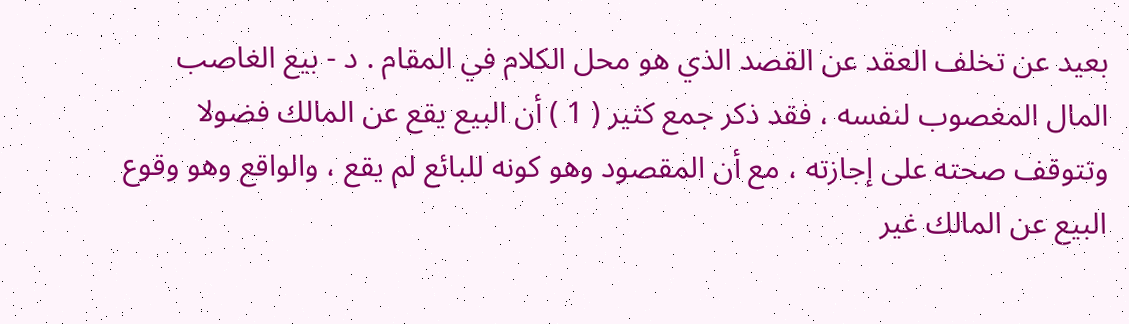بعيد عن تخلف العقد عن القصد الذي هو محل الكلام في المقام . د - بيع الغاصب المال المغصوب لنفسه ، فقد ذكر جمع كثير ( 1 ) أن البيع يقع عن المالك فضولا وتتوقف صحته على إجازته ، مع أن المقصود وهو كونه للبائع لم يقع ، والواقع وهو وقوع البيع عن المالك غير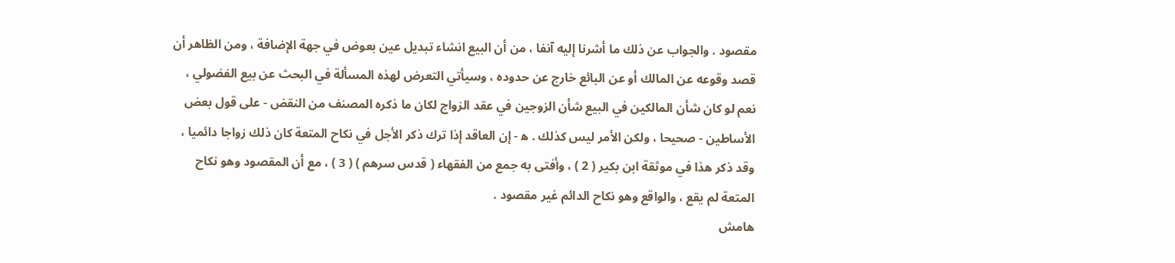مقصود . والجواب عن ذلك ما أشرنا إليه آنفا ، من أن البيع انشاء تبديل عين بعوض في جهة الإضافة ، ومن الظاهر أن قصد وقوعه عن المالك أو عن البائع خارج عن حدوده ، وسيأتي التعرض لهذه المسألة في البحث عن بيع الفضولي ، نعم لو كان شأن المالكين في البيع شأن الزوجين في عقد الزواج لكان ما ذكره المصنف من النقض - على قول بعض الأساطين - صحيحا ، ولكن الأمر ليس كذلك . ه‍ - إن العاقد إذا ترك ذكر الأجل في نكاح المتعة كان ذلك زواجا دائميا ، وقد ذكر هذا في موثقة ابن بكير ( 2 ) ، وأفتى به جمع من الفقهاء ( قدس سرهم ) ( 3 ) ، مع أن المقصود وهو نكاح المتعة لم يقع ، والواقع وهو نكاح الدائم غير مقصود .
هامش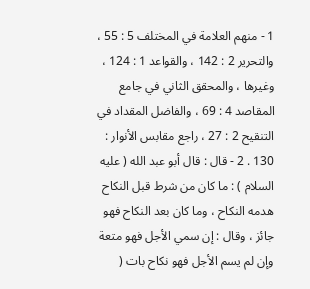1 - منهم العلامة في المختلف 5 : 55 ، والتحرير 2 : 142 ، والقواعد 1 : 124 ، وغيرها ، والمحقق الثاني في جامع المقاصد 4 : 69 ، والفاضل المقداد في التنقيح 2 : 27 ، راجع مقابس الأنوار : 130 . 2 - قال : قال أبو عبد الله ( عليه السلام ) : ما كان من شرط قبل النكاح هدمه النكاح ، وما كان بعد النكاح فهو جائز ، وقال : إن سمي الأجل فهو متعة وإن لم يسم الأجل فهو نكاح بات (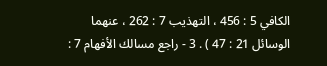الكافي 5 : 456 ، التهذيب 7 : 262 ، عنهما الوسائل 21 : 47 ) . 3 - راجع مسالك الأفهام 7 :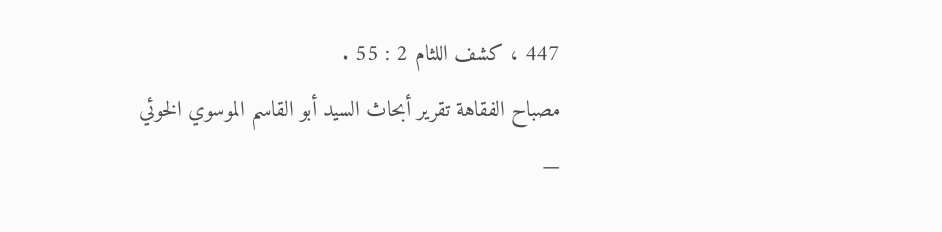447 ، كشف اللثام 2 : 55 .
مصباح الفقاهة تقرير أبحاث السيد أبو القاسم الموسوي الخوئي —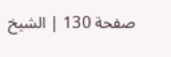صفحة 130 | الشيخ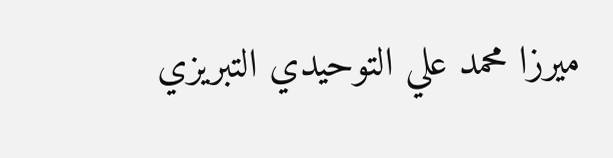ميرزا محمد علي التوحيدي التبريزي